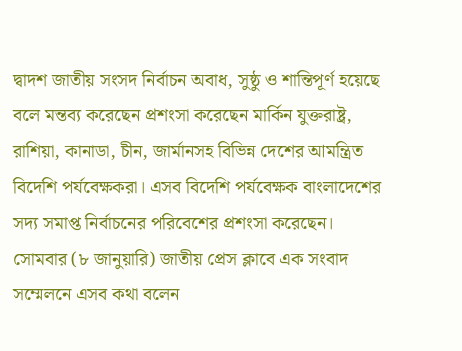দ্বাদশ জাতীয় সংসদ নির্বাচন অবাধ, সুষ্ঠু ও শান্তিপূর্ণ হয়েছে বলে মন্তব্য করেছেন প্রশংসা করেছেন মার্কিন যুক্তরাষ্ট্র, রাশিয়া, কানাডা, চীন, জার্মানসহ বিভিন্ন দেশের আমন্ত্রিত বিদেশি পর্যবেক্ষকরা। এসব বিদেশি পর্যবেক্ষক বাংলাদেশের সদ্য সমাপ্ত নির্বাচনের পরিবেশের প্রশংসা করেছেন।
সোমবার (৮ জানুয়ারি) জাতীয় প্রেস ক্লাবে এক সংবাদ সম্মেলনে এসব কথা বলেন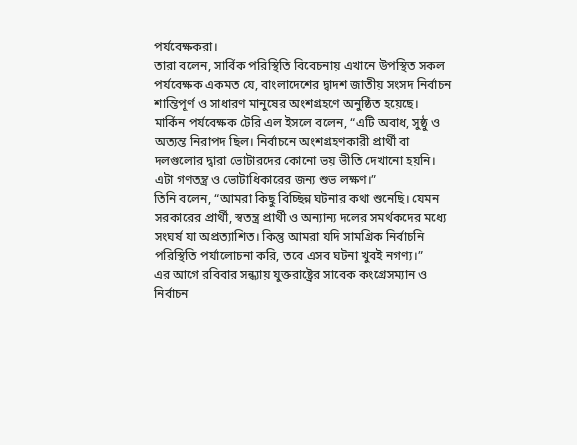পর্যবেক্ষকরা।
তারা বলেন, সার্বিক পরিস্থিতি বিবেচনায় এখানে উপস্থিত সকল পর্যবেক্ষক একমত যে, বাংলাদেশের দ্বাদশ জাতীয় সংসদ নির্বাচন শান্তিপূর্ণ ও সাধারণ মানুষের অংশগ্রহণে অনুষ্ঠিত হয়েছে।
মার্কিন পর্যবেক্ষক টেরি এল ইসলে বলেন, “এটি অবাধ, সুষ্ঠু ও অত্যন্ত নিরাপদ ছিল। নির্বাচনে অংশগ্রহণকারী প্রার্থী বা দলগুলোর দ্বারা ভোটারদের কোনো ভয় ভীতি দেখানো হয়নি। এটা গণতন্ত্র ও ভোটাধিকারের জন্য শুভ লক্ষণ।”
তিনি বলেন, “আমরা কিছু বিচ্ছিন্ন ঘটনার কথা শুনেছি। যেমন সরকারের প্রার্থী, স্বতন্ত্র প্রার্থী ও অন্যান্য দলের সমর্থকদের মধ্যে সংঘর্ষ যা অপ্রত্যাশিত। কিন্তু আমরা যদি সামগ্রিক নির্বাচনি পরিস্থিতি পর্যালোচনা করি, তবে এসব ঘটনা খুবই নগণ্য।”
এর আগে রবিবার সন্ধ্যায় যুক্তরাষ্ট্রের সাবেক কংগ্রেসম্যান ও নির্বাচন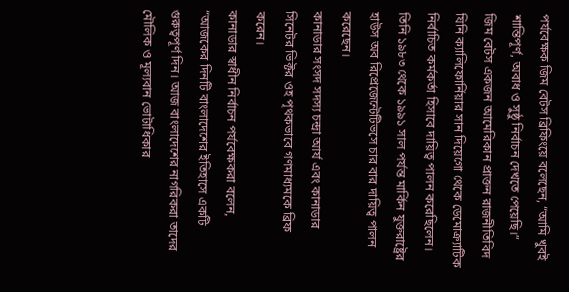পর্যবেক্ষক জিম বেটস ব্রিফিংয়ে বলেছেন, “আমি খুবই শান্তিপূর্ণ, অবাধ ও সুষ্ঠু নির্বাচন দেখতে পেয়েছি।”
জিম বেটস একজন আমেরিকান প্রাক্তন রাজনীতিবিদ যিনি ক্যালিফোর্নিয়ার সান দিয়েগো থেকে ডেমোক্র্যাটিক নির্বাচিত কর্মকর্তা হিসাবে দায়িত্ব পালন করেছিলেন।
তিনি ১৯৮৩ থেকে ১৯৯১ সাল পর্যন্ত মার্কিন যুক্তরাষ্ট্রের হাউস অব রিপ্রেজেন্টেটিভসে চার বার দায়িত্ব পালন করেছেন।
কানাডার সংসদ সদস্য চন্দ্রা আর্য এবং কানাডার সিনেটর ভিক্টর ওহ পৃথকভাবে গণমাধ্যমকে ব্রিফ করেন।
কানাডার স্বাধীন নির্বাচন পর্যবেক্ষকরা বলেন, “আজকের দিনটি বাংলাদেশের ইতিহাসে একটি গুরুত্বপূর্ণ দিন। আজ বাংলাদেশের নাগরিকরা তাদের মৌলিক ও মূল্যবান ভোটাধিকার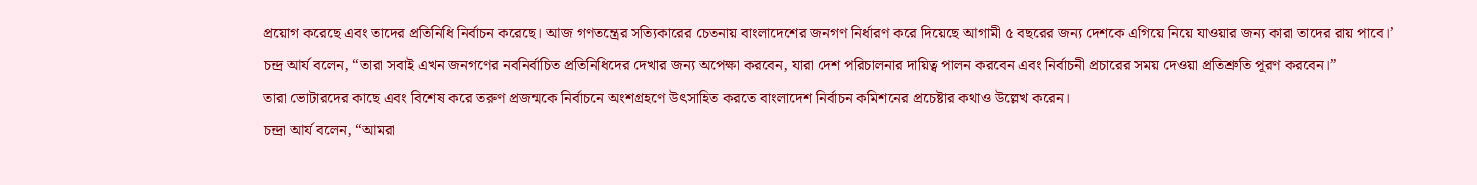প্রয়োগ করেছে এবং তাদের প্রতিনিধি নির্বাচন করেছে। আজ গণতন্ত্রের সত্যিকারের চেতনায় বাংলাদেশের জনগণ নির্ধারণ করে দিয়েছে আগামী ৫ বছরের জন্য দেশকে এগিয়ে নিয়ে যাওয়ার জন্য কারা তাদের রায় পাবে।’
চন্দ্র আর্য বলেন, “তারা সবাই এখন জনগণের নবনির্বাচিত প্রতিনিধিদের দেখার জন্য অপেক্ষা করবেন, যারা দেশ পরিচালনার দায়িত্ব পালন করবেন এবং নির্বাচনী প্রচারের সময় দেওয়া প্রতিশ্রুতি পূরণ করবেন।”
তারা ভোটারদের কাছে এবং বিশেষ করে তরুণ প্রজন্মকে নির্বাচনে অংশগ্রহণে উৎসাহিত করতে বাংলাদেশ নির্বাচন কমিশনের প্রচেষ্টার কথাও উল্লেখ করেন।
চন্দ্রা আর্য বলেন, “আমরা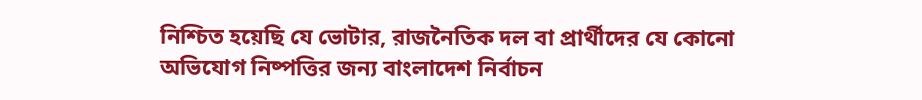নিশ্চিত হয়েছি যে ভোটার, রাজনৈতিক দল বা প্রার্থীদের যে কোনো অভিযোগ নিষ্পত্তির জন্য বাংলাদেশ নির্বাচন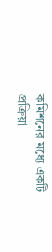কমিশনের মধ্যে একটি প্রক্রিয়া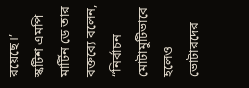রয়েছে।’
স্কটিশ এমপি মার্টিন ডে তার বক্তব্যে বলেন, “নির্বাচন মোটামুটিভাবে হলেও ভোটারদের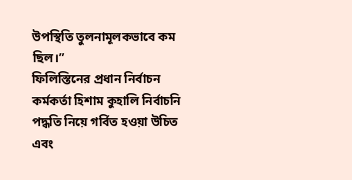উপস্থিতি তুলনামূলকভাবে কম ছিল।”
ফিলিস্তিনের প্রধান নির্বাচন কর্মকর্তা হিশাম কুহালি নির্বাচনি পদ্ধতি নিয়ে গর্বিত হওয়া উচিত এবং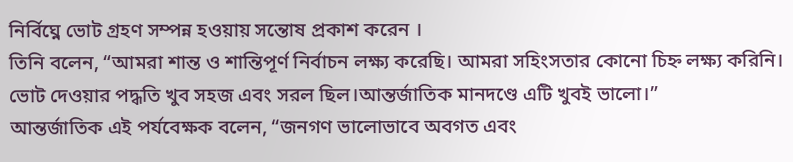নির্বিঘ্নে ভোট গ্রহণ সম্পন্ন হওয়ায় সন্তোষ প্রকাশ করেন ।
তিনি বলেন, “আমরা শান্ত ও শান্তিপূর্ণ নির্বাচন লক্ষ্য করেছি। আমরা সহিংসতার কোনো চিহ্ন লক্ষ্য করিনি। ভোট দেওয়ার পদ্ধতি খুব সহজ এবং সরল ছিল।আন্তর্জাতিক মানদণ্ডে এটি খুবই ভালো।”
আন্তর্জাতিক এই পর্যবেক্ষক বলেন, “জনগণ ভালোভাবে অবগত এবং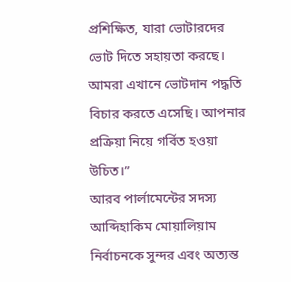প্রশিক্ষিত, যারা ভোটারদের ভোট দিতে সহায়তা করছে। আমরা এখানে ভোটদান পদ্ধতি বিচার করতে এসেছি। আপনার প্রক্রিয়া নিয়ে গর্বিত হওয়া উচিত।”
আরব পার্লামেন্টের সদস্য আব্দিহাকিম মোয়ালিয়াম নির্বাচনকে সুন্দর এবং অত্যন্ত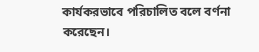কার্যকরভাবে পরিচালিত বলে বর্ণনা করেছেন।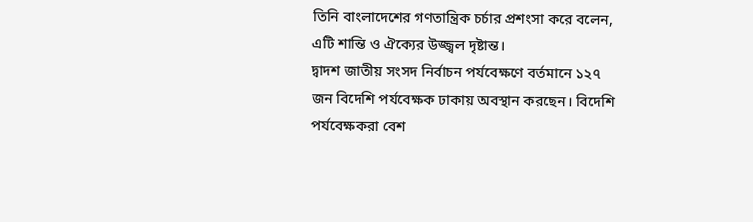তিনি বাংলাদেশের গণতান্ত্রিক চর্চার প্রশংসা করে বলেন, এটি শান্তি ও ঐক্যের উজ্জ্বল দৃষ্টান্ত।
দ্বাদশ জাতীয় সংসদ নির্বাচন পর্যবেক্ষণে বর্তমানে ১২৭ জন বিদেশি পর্যবেক্ষক ঢাকায় অবস্থান করছেন। বিদেশি পর্যবেক্ষকরা বেশ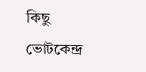কিছু ভোটকেন্দ্র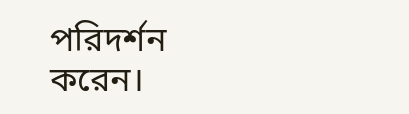পরিদর্শন করেন।